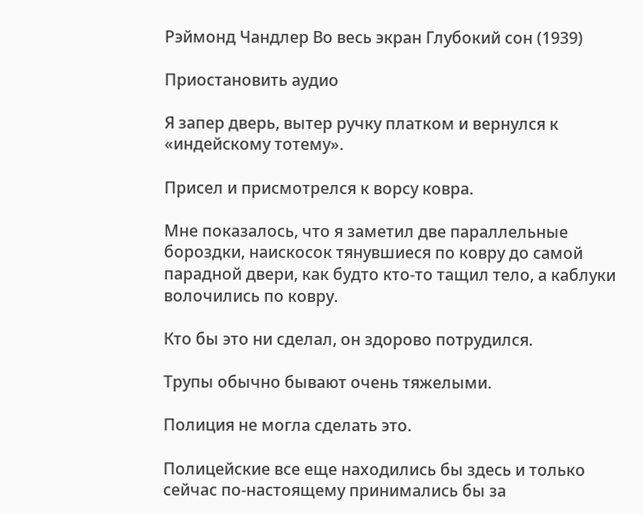Рэймонд Чандлер Во весь экран Глубокий сон (1939)

Приостановить аудио

Я запер дверь, вытер ручку платком и вернулся к «индейскому тотему».

Присел и присмотрелся к ворсу ковра.

Мне показалось, что я заметил две параллельные бороздки, наискосок тянувшиеся по ковру до самой парадной двери, как будто кто-то тащил тело, а каблуки волочились по ковру.

Кто бы это ни сделал, он здорово потрудился.

Трупы обычно бывают очень тяжелыми.

Полиция не могла сделать это.

Полицейские все еще находились бы здесь и только сейчас по-настоящему принимались бы за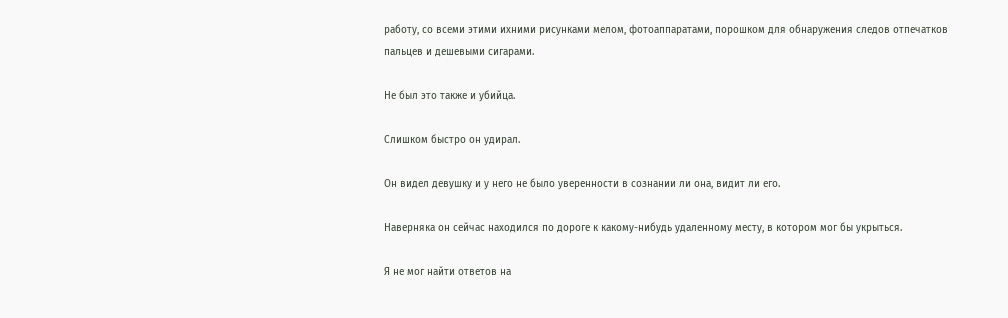работу, со всеми этими ихними рисунками мелом, фотоаппаратами, порошком для обнаружения следов отпечатков пальцев и дешевыми сигарами.

Не был это также и убийца.

Слишком быстро он удирал.

Он видел девушку и у него не было уверенности в сознании ли она, видит ли его.

Наверняка он сейчас находился по дороге к какому-нибудь удаленному месту, в котором мог бы укрыться.

Я не мог найти ответов на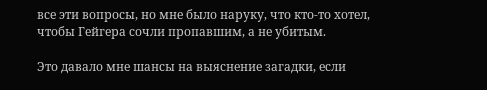все эти вопросы, но мне было наруку, что кто-то хотел, чтобы Гейгера сочли пропавшим, а не убитым.

Это давало мне шансы на выяснение загадки, если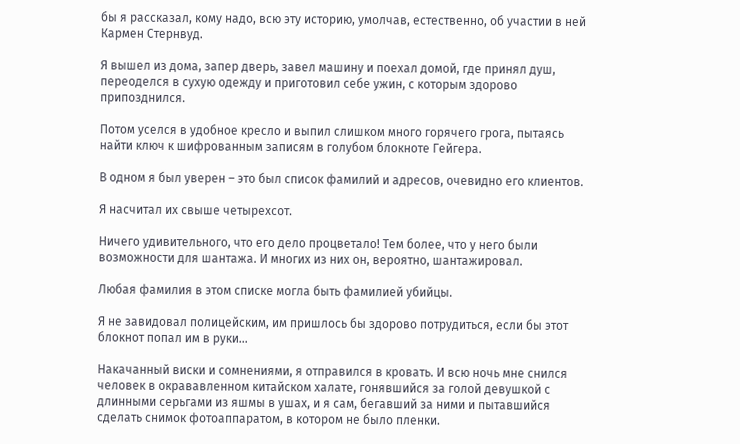бы я рассказал, кому надо, всю эту историю, умолчав, естественно, об участии в ней Кармен Стернвуд.

Я вышел из дома, запер дверь, завел машину и поехал домой, где принял душ, переоделся в сухую одежду и приготовил себе ужин, с которым здорово припозднился.

Потом уселся в удобное кресло и выпил слишком много горячего грога, пытаясь найти ключ к шифрованным записям в голубом блокноте Гейгера.

В одном я был уверен – это был список фамилий и адресов, очевидно его клиентов.

Я насчитал их свыше четырехсот.

Ничего удивительного, что его дело процветало! Тем более, что у него были возможности для шантажа. И многих из них он, вероятно, шантажировал.

Любая фамилия в этом списке могла быть фамилией убийцы.

Я не завидовал полицейским, им пришлось бы здорово потрудиться, если бы этот блокнот попал им в руки...

Накачанный виски и сомнениями, я отправился в кровать. И всю ночь мне снился человек в окрававленном китайском халате, гонявшийся за голой девушкой с длинными серьгами из яшмы в ушах, и я сам, бегавший за ними и пытавшийся сделать снимок фотоаппаратом, в котором не было пленки.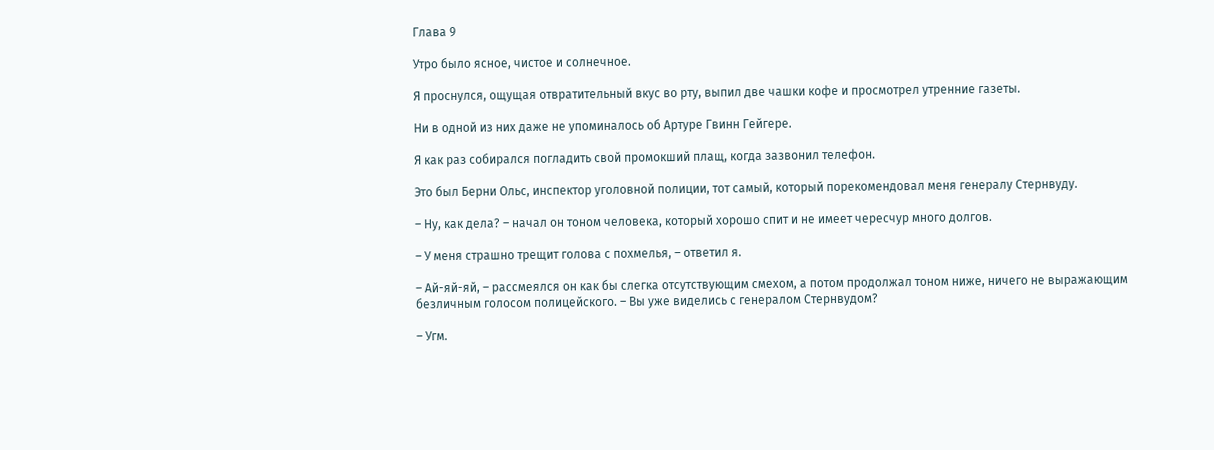Глава 9

Утро было ясное, чистое и солнечное.

Я проснулся, ощущая отвратительный вкус во рту, выпил две чашки кофе и просмотрел утренние газеты.

Ни в одной из них даже не упоминалось об Артуре Гвинн Гейгере.

Я как раз собирался погладить свой промокший плащ, когда зазвонил телефон.

Это был Берни Ольс, инспектор уголовной полиции, тот самый, который порекомендовал меня генералу Стернвуду.

– Ну, как дела? – начал он тоном человека, который хорошо спит и не имеет чересчур много долгов.

– У меня страшно трещит голова с похмелья, – ответил я.

– Ай-яй-яй, – рассмеялся он как бы слегка отсутствующим смехом, а потом продолжал тоном ниже, ничего не выражающим безличным голосом полицейского. – Вы уже виделись с генералом Стернвудом?

– Угм.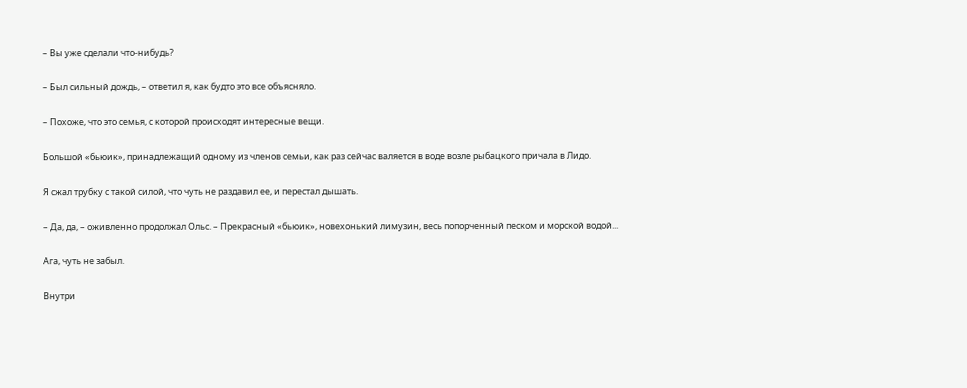– Вы уже сделали что-нибудь?

– Был сильный дождь, – ответил я, как будто это все объясняло.

– Похоже, что это семья, с которой происходят интересные вещи.

Большой «бьюик», принадлежащий одному из членов семьи, как раз сейчас валяется в воде возле рыбацкого причала в Лидо.

Я сжал трубку с такой силой, что чуть не раздавил ее, и перестал дышать.

– Да, да, – оживленно продолжал Ольс. – Прекрасный «бьюик», новехонький лимузин, весь попорченный песком и морской водой...

Ага, чуть не забыл.

Внутри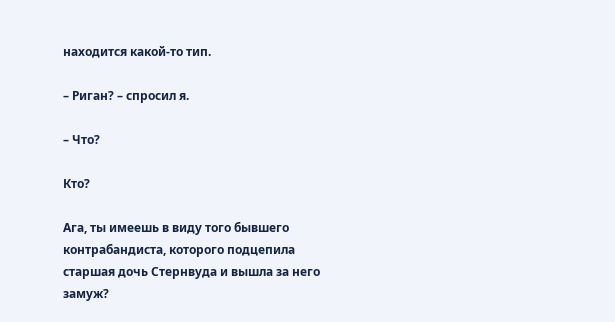находится какой-то тип.

– Риган? – спросил я.

– Что?

Кто?

Ага, ты имеешь в виду того бывшего контрабандиста, которого подцепила старшая дочь Стернвуда и вышла за него замуж?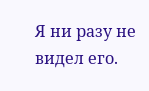Я ни разу не видел его.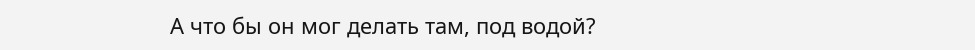А что бы он мог делать там, под водой?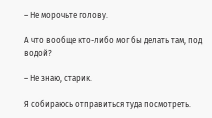– Не морочьте голову.

А что вообще кто-либо мог бы делать там, под водой?

– Не знаю, старик.

Я собираюсь отправиться туда посмотреть.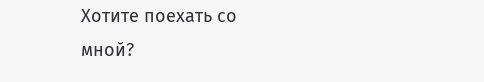Хотите поехать со мной?